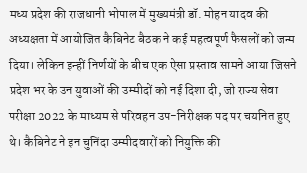मध्य प्रदेश की राजधानी भोपाल में मुख्यमंत्री डॉ. मोहन यादव की अध्यक्षता में आयोजित कैबिनेट बैठक ने कई महत्वपूर्ण फैसलों को जन्म दिया। लेकिन इन्हीं निर्णयों के बीच एक ऐसा प्रस्ताव सामने आया जिसने प्रदेश भर के उन युवाओं की उम्मीदों को नई दिशा दी, जो राज्य सेवा परीक्षा 2022 के माध्यम से परिवहन उप-निरीक्षक पद पर चयनित हुए थे। कैबिनेट ने इन चुनिंदा उम्मीदवारों को नियुक्ति की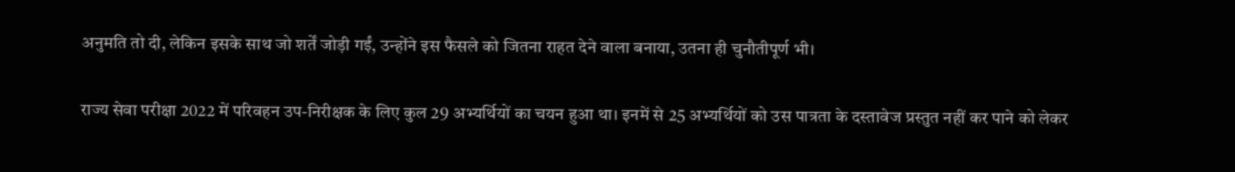अनुमति तो दी, लेकिन इसके साथ जो शर्तें जोड़ी गईं, उन्होंने इस फैसले को जितना राहत देने वाला बनाया, उतना ही चुनौतीपूर्ण भी।

राज्य सेवा परीक्षा 2022 में परिवहन उप-निरीक्षक के लिए कुल 29 अभ्यर्थियों का चयन हुआ था। इनमें से 25 अभ्यर्थियों को उस पात्रता के दस्तावेज प्रस्तुत नहीं कर पाने को लेकर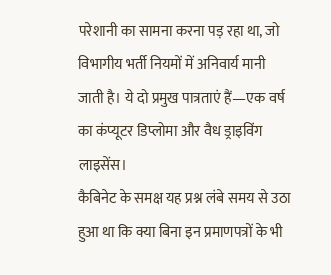परेशानी का सामना करना पड़ रहा था, जो विभागीय भर्ती नियमों में अनिवार्य मानी जाती है। ये दो प्रमुख पात्रताएं हैं—एक वर्ष का कंप्यूटर डिप्लोमा और वैध ड्राइविंग लाइसेंस।
कैबिनेट के समक्ष यह प्रश्न लंबे समय से उठा हुआ था कि क्या बिना इन प्रमाणपत्रों के भी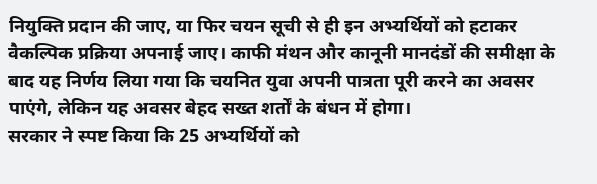नियुक्ति प्रदान की जाए, या फिर चयन सूची से ही इन अभ्यर्थियों को हटाकर वैकल्पिक प्रक्रिया अपनाई जाए। काफी मंथन और कानूनी मानदंडों की समीक्षा के बाद यह निर्णय लिया गया कि चयनित युवा अपनी पात्रता पूरी करने का अवसर पाएंगे, लेकिन यह अवसर बेहद सख्त शर्तों के बंधन में होगा।
सरकार ने स्पष्ट किया कि 25 अभ्यर्थियों को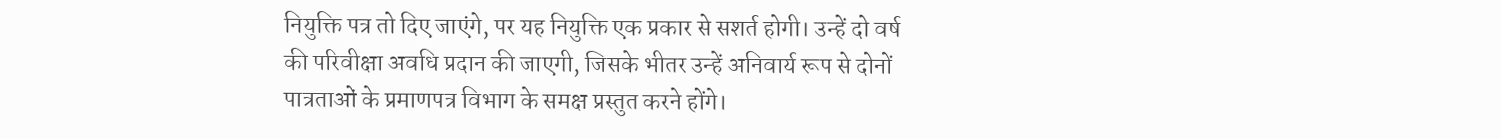नियुक्ति पत्र तो दिए जाएंगे, पर यह नियुक्ति एक प्रकार से सशर्त होगी। उन्हें दो वर्ष की परिवीक्षा अवधि प्रदान की जाएगी, जिसके भीतर उन्हें अनिवार्य रूप से दोनों पात्रताओं के प्रमाणपत्र विभाग के समक्ष प्रस्तुत करने होंगे।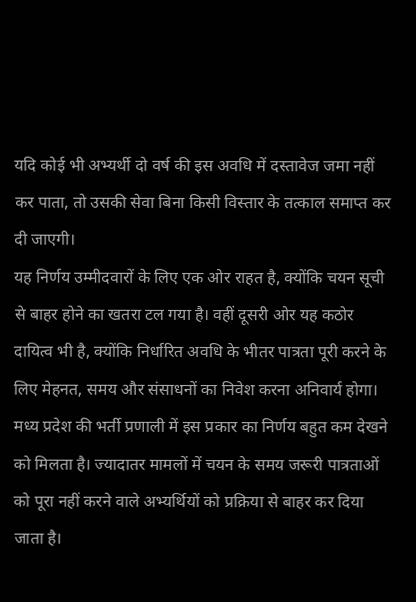यदि कोई भी अभ्यर्थी दो वर्ष की इस अवधि में दस्तावेज जमा नहीं कर पाता, तो उसकी सेवा बिना किसी विस्तार के तत्काल समाप्त कर दी जाएगी।
यह निर्णय उम्मीदवारों के लिए एक ओर राहत है, क्योंकि चयन सूची से बाहर होने का खतरा टल गया है। वहीं दूसरी ओर यह कठोर दायित्व भी है, क्योंकि निर्धारित अवधि के भीतर पात्रता पूरी करने के लिए मेहनत, समय और संसाधनों का निवेश करना अनिवार्य होगा।
मध्य प्रदेश की भर्ती प्रणाली में इस प्रकार का निर्णय बहुत कम देखने को मिलता है। ज्यादातर मामलों में चयन के समय जरूरी पात्रताओं को पूरा नहीं करने वाले अभ्यर्थियों को प्रक्रिया से बाहर कर दिया जाता है।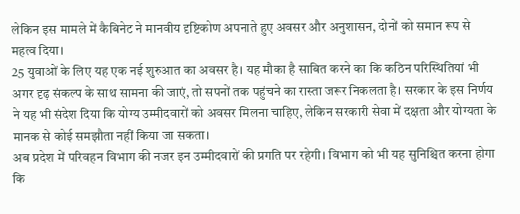लेकिन इस मामले में कैबिनेट ने मानवीय दृष्टिकोण अपनाते हुए अवसर और अनुशासन, दोनों को समान रूप से महत्व दिया।
25 युवाओं के लिए यह एक नई शुरुआत का अवसर है। यह मौका है साबित करने का कि कठिन परिस्थितियां भी अगर दृढ़ संकल्प के साथ सामना की जाएं, तो सपनों तक पहुंचने का रास्ता जरूर निकलता है। सरकार के इस निर्णय ने यह भी संदेश दिया कि योग्य उम्मीदवारों को अवसर मिलना चाहिए, लेकिन सरकारी सेवा में दक्षता और योग्यता के मानक से कोई समझौता नहीं किया जा सकता।
अब प्रदेश में परिवहन विभाग की नजर इन उम्मीदवारों की प्रगति पर रहेगी। विभाग को भी यह सुनिश्चित करना होगा कि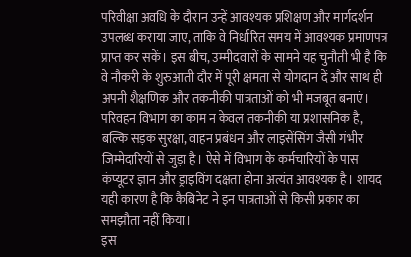परिवीक्षा अवधि के दौरान उन्हें आवश्यक प्रशिक्षण और मार्गदर्शन उपलब्ध कराया जाए, ताकि वे निर्धारित समय में आवश्यक प्रमाणपत्र प्राप्त कर सकें। इस बीच, उम्मीदवारों के सामने यह चुनौती भी है कि वे नौकरी के शुरुआती दौर में पूरी क्षमता से योगदान दें और साथ ही अपनी शैक्षणिक और तकनीकी पात्रताओं को भी मजबूत बनाएं।
परिवहन विभाग का काम न केवल तकनीकी या प्रशासनिक है, बल्कि सड़क सुरक्षा, वाहन प्रबंधन और लाइसेंसिंग जैसी गंभीर जिम्मेदारियों से जुड़ा है। ऐसे में विभाग के कर्मचारियों के पास कंप्यूटर ज्ञान और ड्राइविंग दक्षता होना अत्यंत आवश्यक है। शायद यही कारण है कि कैबिनेट ने इन पात्रताओं से किसी प्रकार का समझौता नहीं किया।
इस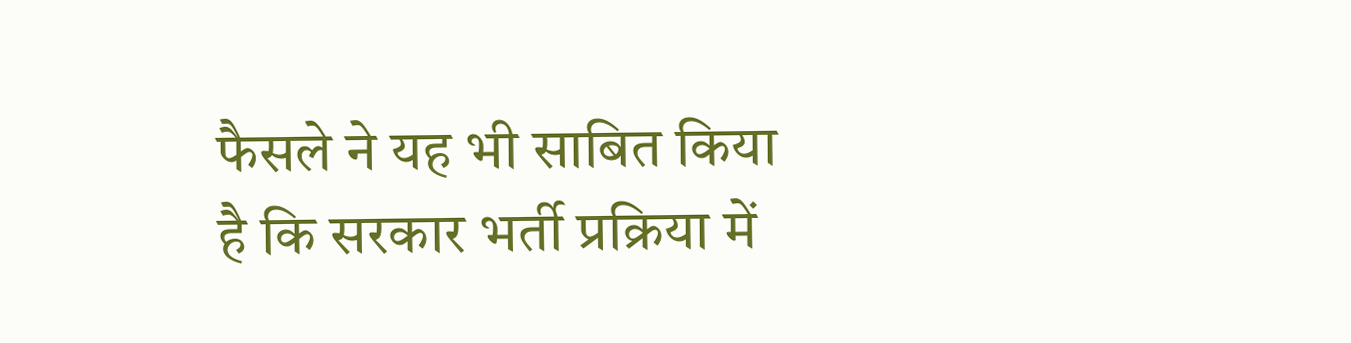फैसले ने यह भी साबित किया है कि सरकार भर्ती प्रक्रिया में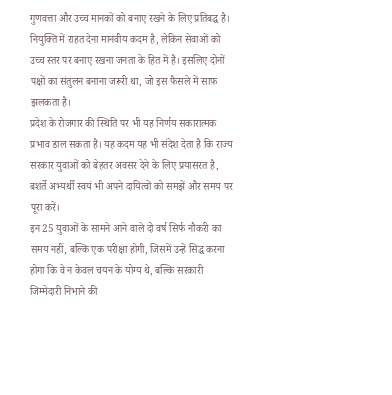गुणवत्ता और उच्च मानकों को बनाए रखने के लिए प्रतिबद्ध है। नियुक्ति में राहत देना मानवीय कदम है, लेकिन सेवाओं को उच्च स्तर पर बनाए रखना जनता के हित में है। इसलिए दोनों पक्षों का संतुलन बनाना जरूरी था, जो इस फैसले में साफ झलकता है।
प्रदेश के रोजगार की स्थिति पर भी यह निर्णय सकारात्मक प्रभाव डाल सकता है। यह कदम यह भी संदेश देता है कि राज्य सरकार युवाओं को बेहतर अवसर देने के लिए प्रयासरत है, बशर्ते अभ्यर्थी स्वयं भी अपने दायित्वों को समझें और समय पर पूरा करें।
इन 25 युवाओं के सामने आने वाले दो वर्ष सिर्फ नौकरी का समय नहीं, बल्कि एक परीक्षा होगी, जिसमें उन्हें सिद्ध करना होगा कि वे न केवल चयन के योग्य थे, बल्कि सरकारी जिम्मेदारी निभाने की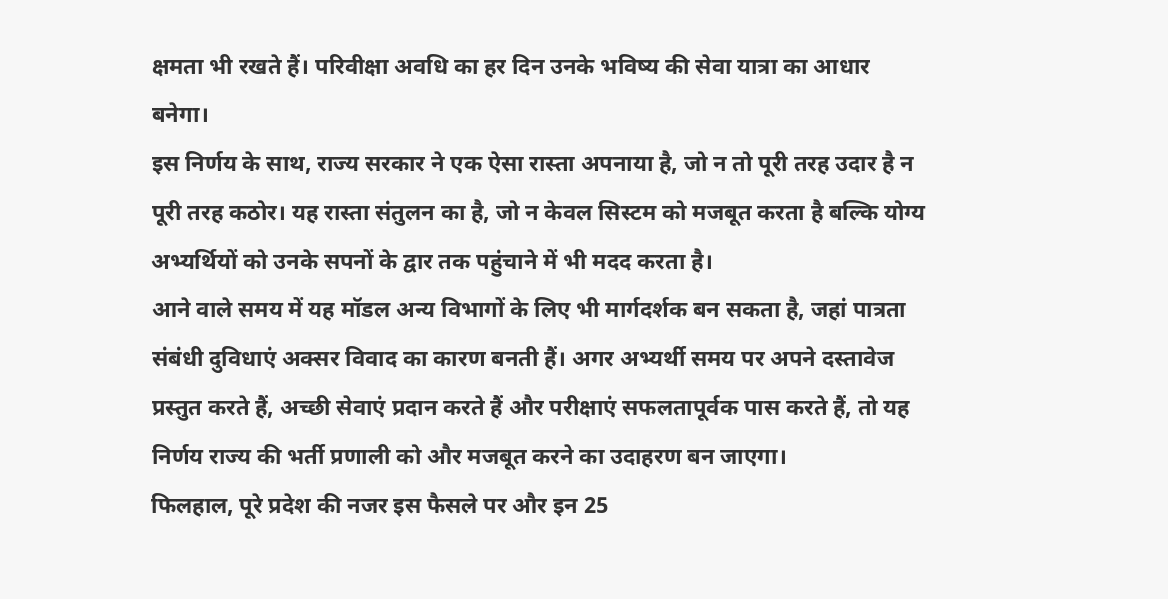क्षमता भी रखते हैं। परिवीक्षा अवधि का हर दिन उनके भविष्य की सेवा यात्रा का आधार बनेगा।
इस निर्णय के साथ, राज्य सरकार ने एक ऐसा रास्ता अपनाया है, जो न तो पूरी तरह उदार है न पूरी तरह कठोर। यह रास्ता संतुलन का है, जो न केवल सिस्टम को मजबूत करता है बल्कि योग्य अभ्यर्थियों को उनके सपनों के द्वार तक पहुंचाने में भी मदद करता है।
आने वाले समय में यह मॉडल अन्य विभागों के लिए भी मार्गदर्शक बन सकता है, जहां पात्रता संबंधी दुविधाएं अक्सर विवाद का कारण बनती हैं। अगर अभ्यर्थी समय पर अपने दस्तावेज प्रस्तुत करते हैं, अच्छी सेवाएं प्रदान करते हैं और परीक्षाएं सफलतापूर्वक पास करते हैं, तो यह निर्णय राज्य की भर्ती प्रणाली को और मजबूत करने का उदाहरण बन जाएगा।
फिलहाल, पूरे प्रदेश की नजर इस फैसले पर और इन 25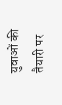युवाओं की तैयारी पर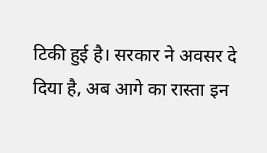टिकी हुई है। सरकार ने अवसर दे दिया है, अब आगे का रास्ता इन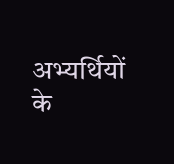अभ्यर्थियों के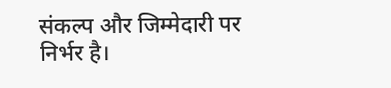संकल्प और जिम्मेदारी पर निर्भर है।